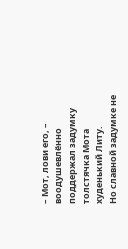– Мот, лови его, – воодушевлённо поддержал задумку толстячка Мота худенький Литу.
Но славной задумке не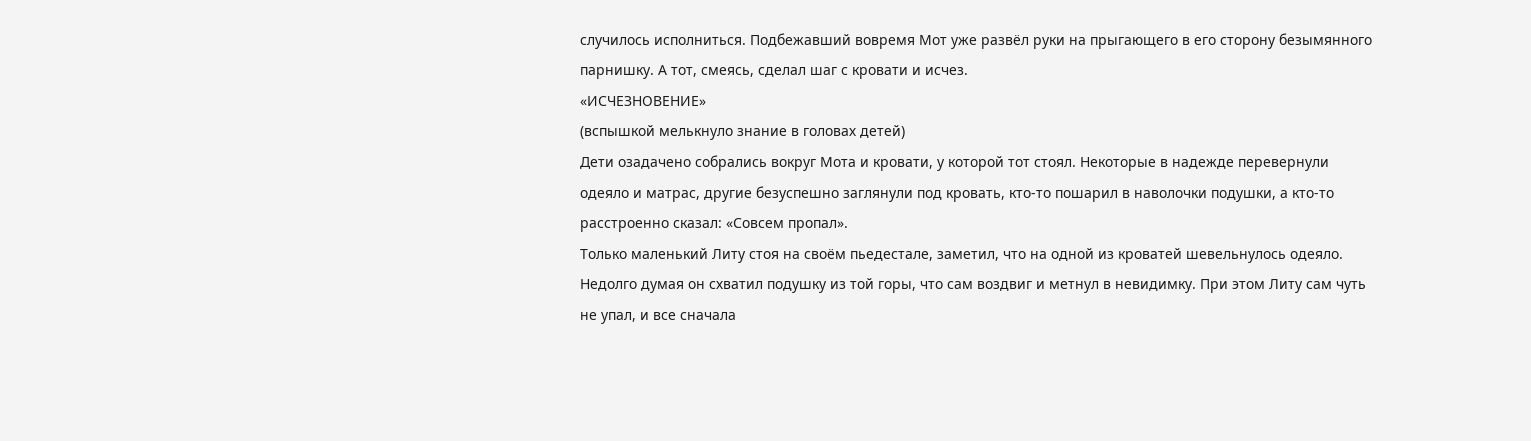случилось исполниться. Подбежавший вовремя Мот уже развёл руки на прыгающего в его сторону безымянного парнишку. А тот, смеясь, сделал шаг с кровати и исчез.
«ИСЧЕЗНОВЕНИЕ»
(вспышкой мелькнуло знание в головах детей)
Дети озадачено собрались вокруг Мота и кровати, у которой тот стоял. Некоторые в надежде перевернули одеяло и матрас, другие безуспешно заглянули под кровать, кто-то пошарил в наволочки подушки, а кто-то расстроенно сказал: «Совсем пропал».
Только маленький Литу стоя на своём пьедестале, заметил, что на одной из кроватей шевельнулось одеяло. Недолго думая он схватил подушку из той горы, что сам воздвиг и метнул в невидимку. При этом Литу сам чуть не упал, и все сначала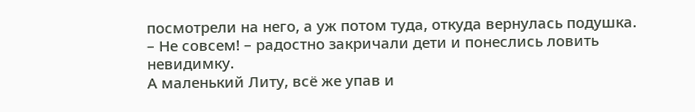посмотрели на него, а уж потом туда, откуда вернулась подушка.
– Не совсем! – радостно закричали дети и понеслись ловить невидимку.
А маленький Литу, всё же упав и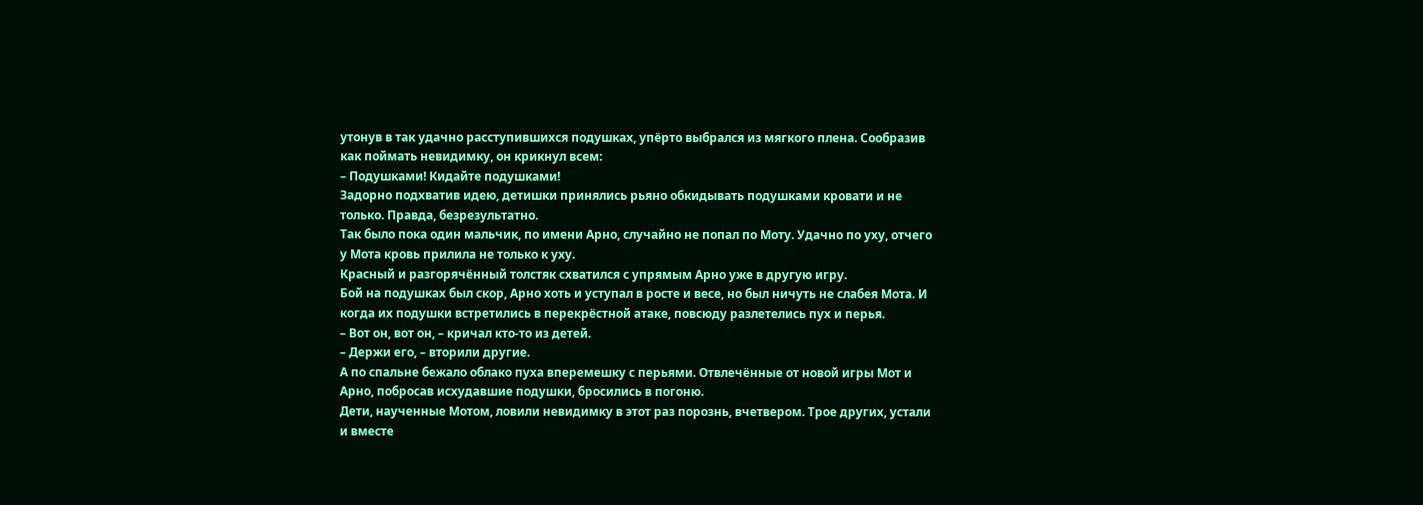утонув в так удачно расступившихся подушках, упёрто выбрался из мягкого плена. Сообразив как поймать невидимку, он крикнул всем:
– Подушками! Кидайте подушками!
Задорно подхватив идею, детишки принялись рьяно обкидывать подушками кровати и не только. Правда, безрезультатно.
Так было пока один мальчик, по имени Арно, случайно не попал по Моту. Удачно по уху, отчего у Мота кровь прилила не только к уху.
Красный и разгорячённый толстяк схватился с упрямым Арно уже в другую игру.
Бой на подушках был скор, Арно хоть и уступал в росте и весе, но был ничуть не слабея Мота. И когда их подушки встретились в перекрёстной атаке, повсюду разлетелись пух и перья.
– Вот он, вот он, – кричал кто-то из детей.
– Держи его, – вторили другие.
А по спальне бежало облако пуха вперемешку с перьями. Отвлечённые от новой игры Мот и Арно, побросав исхудавшие подушки, бросились в погоню.
Дети, наученные Мотом, ловили невидимку в этот раз порознь, вчетвером. Трое других, устали и вместе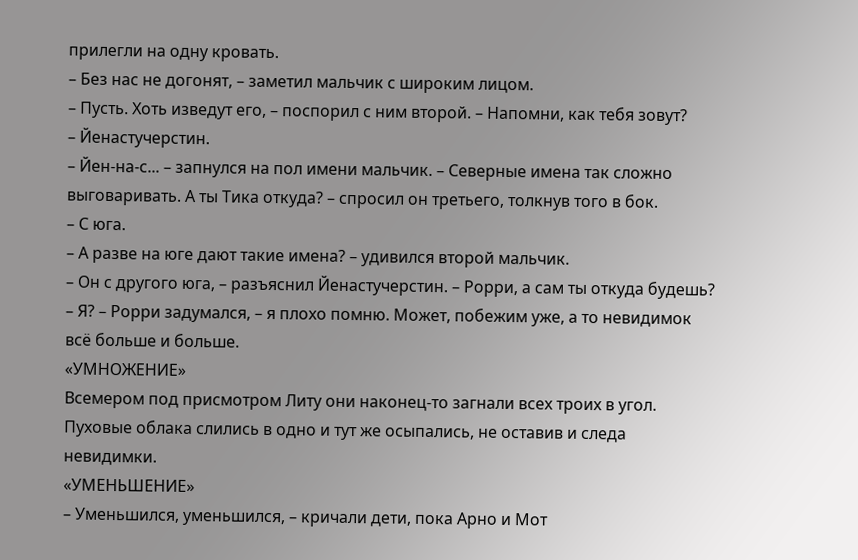прилегли на одну кровать.
– Без нас не догонят, – заметил мальчик с широким лицом.
– Пусть. Хоть изведут его, – поспорил с ним второй. – Напомни, как тебя зовут?
– Йенастучерстин.
– Йен-на-с... – запнулся на пол имени мальчик. – Северные имена так сложно выговаривать. А ты Тика откуда? – спросил он третьего, толкнув того в бок.
– С юга.
– А разве на юге дают такие имена? – удивился второй мальчик.
– Он с другого юга, – разъяснил Йенастучерстин. – Рорри, а сам ты откуда будешь?
– Я? – Рорри задумался, – я плохо помню. Может, побежим уже, а то невидимок всё больше и больше.
«УМНОЖЕНИЕ»
Всемером под присмотром Литу они наконец-то загнали всех троих в угол. Пуховые облака слились в одно и тут же осыпались, не оставив и следа невидимки.
«УМЕНЬШЕНИЕ»
– Уменьшился, уменьшился, – кричали дети, пока Арно и Мот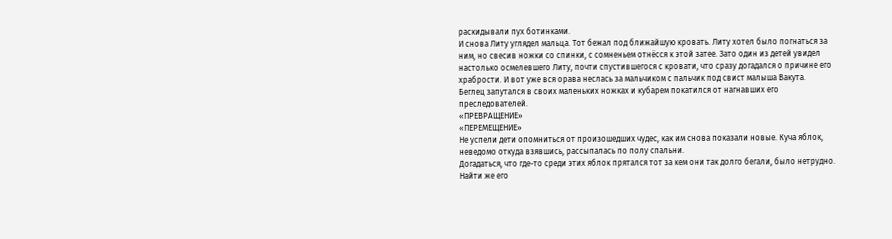раскидывали пух ботинками.
И снова Литу углядел мальца. Тот бежал под ближайшую кровать. Литу хотел было погнаться за ним, но свесив ножки со спинки, с сомненьем отнёсся к этой затее. Зато один из детей увидел настолько осмелевшего Литу, почти спустившегося с кровати, что сразу догадался о причине его храбрости. И вот уже вся орава неслась за мальчиком с пальчик под свист малыша Вакута.
Беглец запутался в своих маленьких ножках и кубарем покатился от нагнавших его преследователей.
«ПРЕВРАЩЕНИЕ»
«ПЕРЕМЕЩЕНИЕ»
Не успели дети опомниться от произошедших чудес, как им снова показали новые. Куча яблок, неведомо откуда взявшись, рассыпалась по полу спальни.
Догадаться, что где-то среди этих яблок прятался тот за кем они так долго бегали, было нетрудно. Найти же его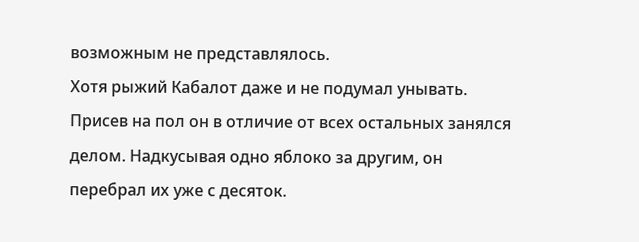возможным не представлялось.
Хотя рыжий Кабалот даже и не подумал унывать. Присев на пол он в отличие от всех остальных занялся делом. Надкусывая одно яблоко за другим, он перебрал их уже с десяток.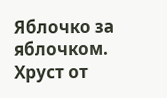Яблочко за яблочком. Хруст от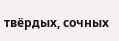твёрдых, сочных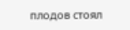плодов стоял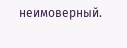неимоверный.